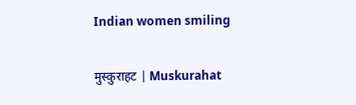Indian women smiling

मुस्कुराहट | Muskurahat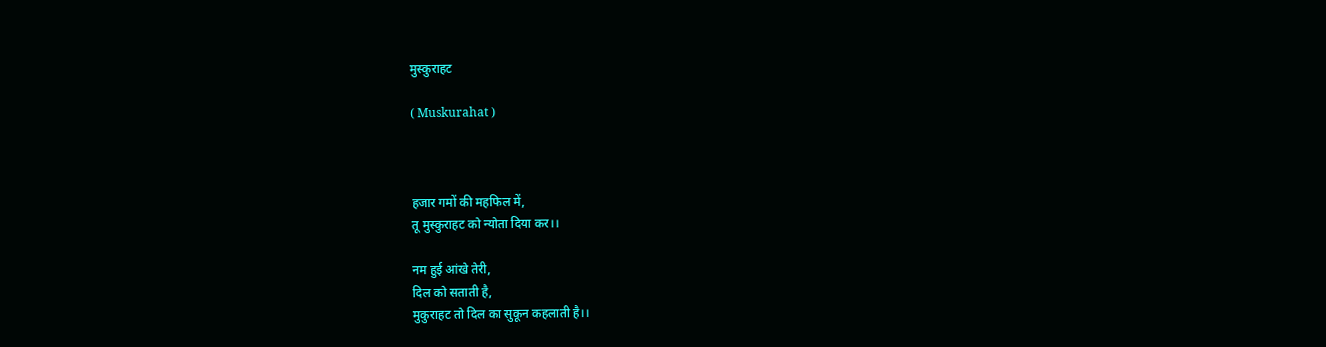मुस्कुराहट

( Muskurahat )



हजार गमों की महफिल में,
तू मुस्कुराहट को न्योता दिया कर।।

नम हुई आंखे तेरी,
दिल को सताती है,
मुकुराहट तो दिल का सुकून कहलाती है।।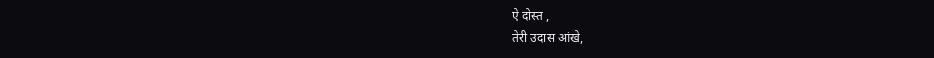ऐ दोस्त ,
तेरी उदास आंखे,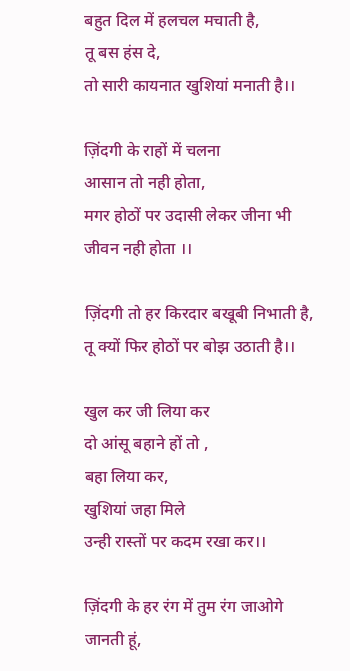बहुत दिल में हलचल मचाती है,
तू बस हंस दे,
तो सारी कायनात खुशियां मनाती है।।

ज़िंदगी के राहों में चलना
आसान तो नही होता,
मगर होठों पर उदासी लेकर जीना भी
जीवन नही होता ।।

ज़िंदगी तो हर किरदार बखूबी निभाती है,
तू क्यों फिर होठों पर बोझ उठाती है।।

खुल कर जी लिया कर
दो आंसू बहाने हों तो ,
बहा लिया कर,
खुशियां जहा मिले
उन्ही रास्तों पर कदम रखा कर।।

ज़िंदगी के हर रंग में तुम रंग जाओगे
जानती हूं,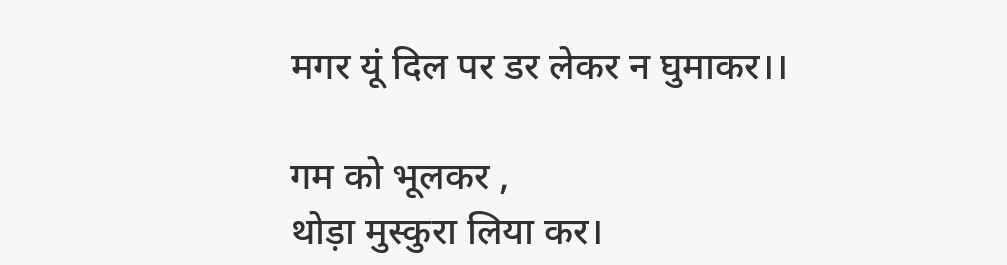मगर यूं दिल पर डर लेकर न घुमाकर।।

गम को भूलकर ,
थोड़ा मुस्कुरा लिया कर।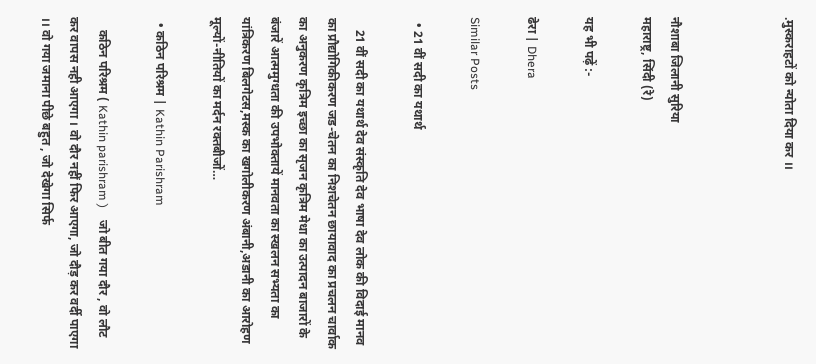.मुस्कराहटों को न्योता दिया कर ।।



नौशाबा जिलानी सुरिया
महाराष्ट्र, सिंदी (रे)

यह भी पढ़ें :-

ढेरा | Dhera

Similar Posts

  • 21 वीं सदी का यथार्थ

    21 वीं सदी का यथार्थ देव संस्कृति देव भाषा देव लोक की विदाई मानव का प्रौद्योगिकीकरण जड-चेतन का निशचेतन छायावाद का प्रचलन चार्वाक का अनुकरण कृत्रिम इच्छा का सृजन कृत्रिम मेधा का उत्पादन बाजारों के बंजारें आत्ममुग्धता की उपभोक्तायें मानवता का स्खलन सभ्यता का यांत्रिकरण बिलगेटस,मस्क का खगोलीकरण अंबानी,अडानी का आरोहण मूल्यों-नीतियों का मर्दन रक्तबीजों…

  • कठिन परिश्रम | Kathin Parishram

    कठिन परिश्रम ( Kathin parishram )    जो बीत गया दौर , वो लौट कर वापस नही आएगा । वो दौर नहीं फिर आएगा, जो दौड़ कर वर्दी पाएगा ।। वो गया जमाना पीछे बहुत , जो देखेगा सिर्फ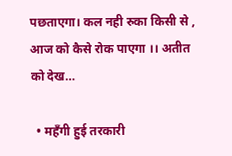पछताएगा। कल नही रुका किसी से , आज को कैसे रोक पाएगा ।। अतीत को देख…

  • महॅंगी हुई तरकारी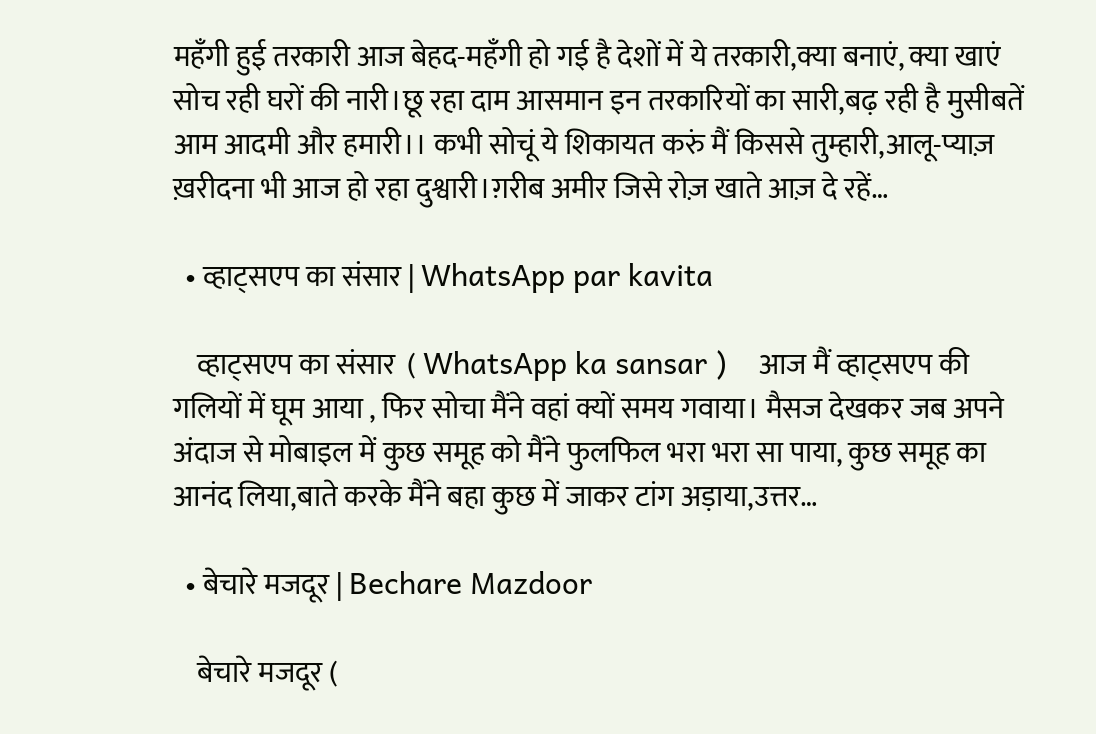महॅंगी हुई तरकारी आज बेहद-महॅंगी हो गई है देशों में ये तरकारी,क्या बनाएं, क्या खाएं सोच रही घरों की नारी‌।छू रहा दाम आसमान इन तरकारियों का सारी,बढ़ रही है मुसीबतें आम आदमी और हमारी।। कभी सोचूं ये शिकायत करुं मैं किससे तुम्हारी,आलू-प्याज़ ख़रीदना भी आज हो रहा दुश्वारी।ग़रीब अमीर जिसे रोज़ खाते आज़ दे रहें…

  • व्हाट्सएप का संसार | WhatsApp par kavita

    व्हाट्सएप का संसार  ( WhatsApp ka sansar )    आज मैं व्हाट्सएप की गलियों में घूम आया , फिर सोचा मैंने वहां क्यों समय गवाया। मैसज देखकर जब अपने अंदाज से मोबाइल में कुछ समूह को मैंने फुलफिल भरा भरा सा पाया, कुछ समूह का आनंद लिया,बाते करके मैंने बहा कुछ में जाकर टांग अड़ाया,उत्तर…

  • बेचारे मजदूर | Bechare Mazdoor

    बेचारे मजदूर (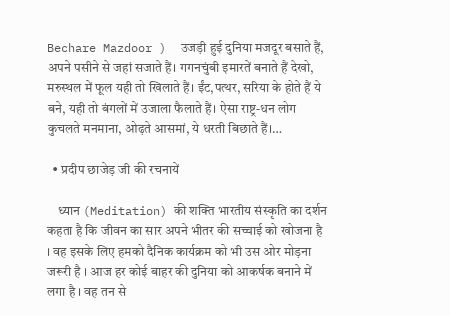Bechare Mazdoor )  उजड़ी हुई दुनिया मजदूर बसाते हैं, अपने पसीने से जहां सजाते हैं। गगनचुंबी इमारतें बनाते हैं देखो, मरुस्थल में फूल यही तो खिलाते हैं। ईंट,पत्थर, सरिया के होते हैं ये बने, यही तो बंगलों में उजाला फैलाते हैं। ऐसा राष्ट्र-धन लोग कुचलते मनमाना, ओढ़ते आसमां, ये धरती बिछाते हैं।…

  • प्रदीप छाजेड़ जी की रचनायें

    ध्यान (Meditation) की शक्ति भारतीय संस्कृति का दर्शन कहता है कि जीवन का सार अपने भीतर की सच्चाई को खोजना है । वह इसके लिए हमको दैनिक कार्यक्रम को भी उस ओर मोड़ना जरूरी है । आज हर कोई बाहर की दुनिया को आकर्षक बनाने में लगा है । वह तन से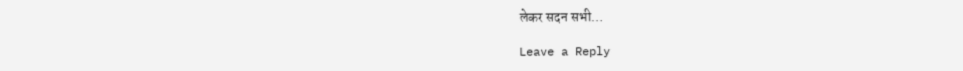लेकर सदन सभी…

Leave a Reply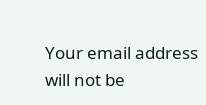Your email address will not be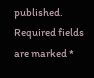published. Required fields are marked *